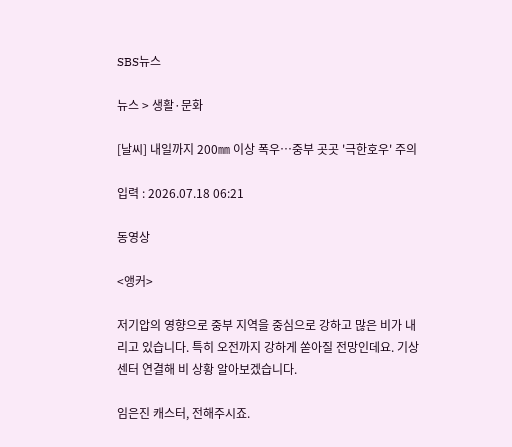SBS뉴스

뉴스 > 생활·문화

[날씨] 내일까지 200㎜ 이상 폭우…중부 곳곳 '극한호우' 주의

입력 : 2026.07.18 06:21

동영상

<앵커>

저기압의 영향으로 중부 지역을 중심으로 강하고 많은 비가 내리고 있습니다. 특히 오전까지 강하게 쏟아질 전망인데요. 기상센터 연결해 비 상황 알아보겠습니다.

임은진 캐스터, 전해주시죠.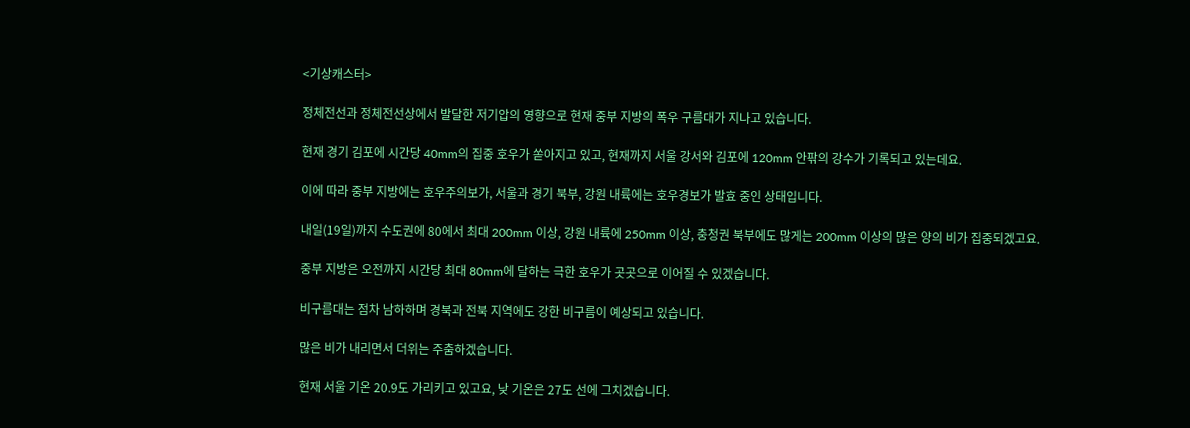<기상캐스터>

정체전선과 정체전선상에서 발달한 저기압의 영향으로 현재 중부 지방의 폭우 구름대가 지나고 있습니다.

현재 경기 김포에 시간당 40mm의 집중 호우가 쏟아지고 있고, 현재까지 서울 강서와 김포에 120mm 안팎의 강수가 기록되고 있는데요.

이에 따라 중부 지방에는 호우주의보가, 서울과 경기 북부, 강원 내륙에는 호우경보가 발효 중인 상태입니다.

내일(19일)까지 수도권에 80에서 최대 200mm 이상, 강원 내륙에 250mm 이상, 충청권 북부에도 많게는 200mm 이상의 많은 양의 비가 집중되겠고요.

중부 지방은 오전까지 시간당 최대 80mm에 달하는 극한 호우가 곳곳으로 이어질 수 있겠습니다.

비구름대는 점차 남하하며 경북과 전북 지역에도 강한 비구름이 예상되고 있습니다.

많은 비가 내리면서 더위는 주춤하겠습니다.

현재 서울 기온 20.9도 가리키고 있고요, 낮 기온은 27도 선에 그치겠습니다.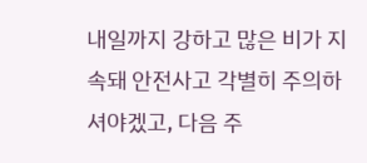내일까지 강하고 많은 비가 지속돼 안전사고 각별히 주의하셔야겠고, 다음 주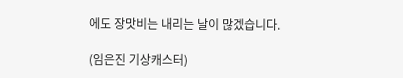에도 장맛비는 내리는 날이 많겠습니다.

(임은진 기상캐스터)